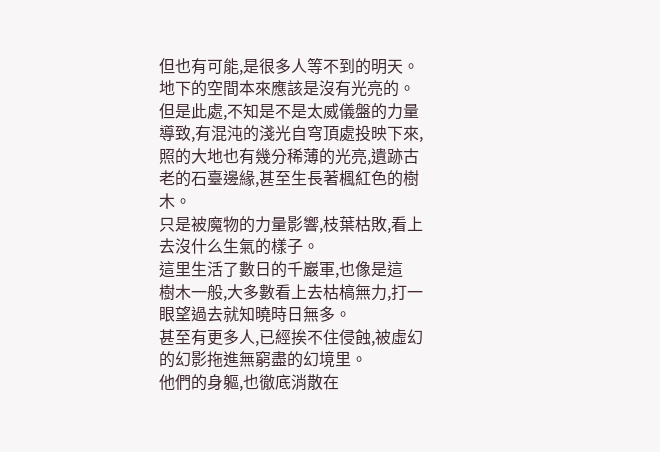但也有可能,是很多人等不到的明天。
地下的空間本來應該是沒有光亮的。
但是此處,不知是不是太威儀盤的力量導致,有混沌的淺光自穹頂處投映下來,照的大地也有幾分稀薄的光亮,遺跡古老的石臺邊緣,甚至生長著楓紅色的樹木。
只是被魔物的力量影響,枝葉枯敗,看上去沒什么生氣的樣子。
這里生活了數日的千巖軍,也像是這
樹木一般,大多數看上去枯槁無力,打一眼望過去就知曉時日無多。
甚至有更多人,已經挨不住侵蝕,被虛幻的幻影拖進無窮盡的幻境里。
他們的身軀,也徹底消散在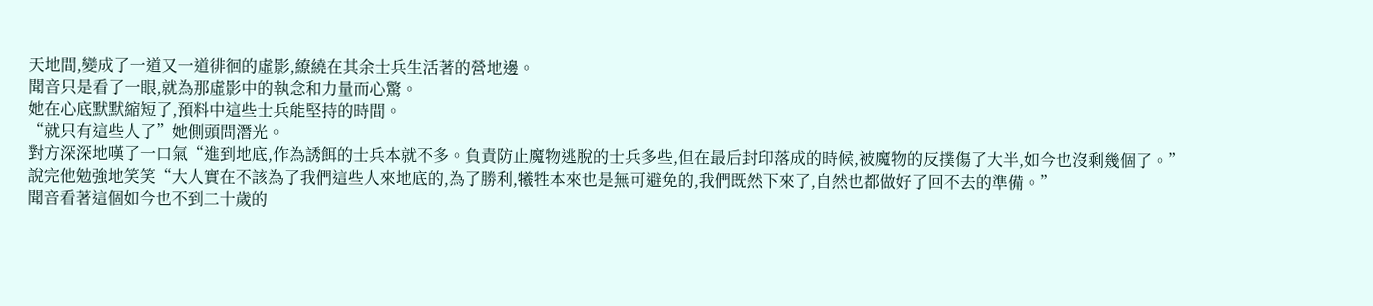天地間,變成了一道又一道徘徊的虛影,繚繞在其余士兵生活著的營地邊。
聞音只是看了一眼,就為那虛影中的執念和力量而心驚。
她在心底默默縮短了,預料中這些士兵能堅持的時間。
“就只有這些人了”她側頭問潛光。
對方深深地嘆了一口氣“進到地底,作為誘餌的士兵本就不多。負責防止魔物逃脫的士兵多些,但在最后封印落成的時候,被魔物的反撲傷了大半,如今也沒剩幾個了。”
說完他勉強地笑笑“大人實在不該為了我們這些人來地底的,為了勝利,犧牲本來也是無可避免的,我們既然下來了,自然也都做好了回不去的準備。”
聞音看著這個如今也不到二十歲的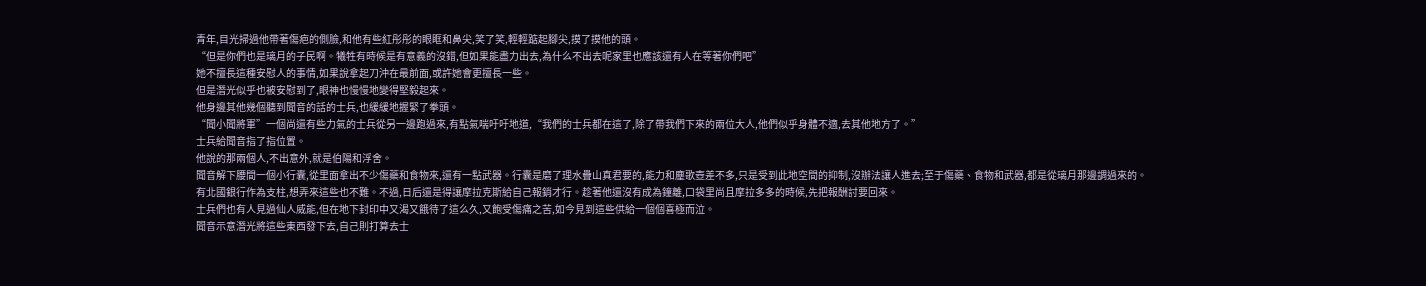青年,目光掃過他帶著傷疤的側臉,和他有些紅彤彤的眼眶和鼻尖,笑了笑,輕輕踮起腳尖,摸了摸他的頭。
“但是你們也是璃月的子民啊。犧牲有時候是有意義的沒錯,但如果能盡力出去,為什么不出去呢家里也應該還有人在等著你們吧”
她不擅長這種安慰人的事情,如果說拿起刀沖在最前面,或許她會更擅長一些。
但是潛光似乎也被安慰到了,眼神也慢慢地變得堅毅起來。
他身邊其他幾個聽到聞音的話的士兵,也緩緩地握緊了拳頭。
“聞小聞將軍”一個尚還有些力氣的士兵從另一邊跑過來,有點氣喘吁吁地道,“我們的士兵都在這了,除了帶我們下來的兩位大人,他們似乎身體不適,去其他地方了。”
士兵給聞音指了指位置。
他說的那兩個人,不出意外,就是伯陽和浮舍。
聞音解下腰間一個小行囊,從里面拿出不少傷藥和食物來,還有一點武器。行囊是磨了理水疊山真君要的,能力和塵歌壺差不多,只是受到此地空間的抑制,沒辦法讓人進去;至于傷藥、食物和武器,都是從璃月那邊調過來的。
有北國銀行作為支柱,想弄來這些也不難。不過,日后還是得讓摩拉克斯給自己報銷才行。趁著他還沒有成為鐘離,口袋里尚且摩拉多多的時候,先把報酬討要回來。
士兵們也有人見過仙人威能,但在地下封印中又渴又餓待了這么久,又飽受傷痛之苦,如今見到這些供給一個個喜極而泣。
聞音示意潛光將這些東西發下去,自己則打算去士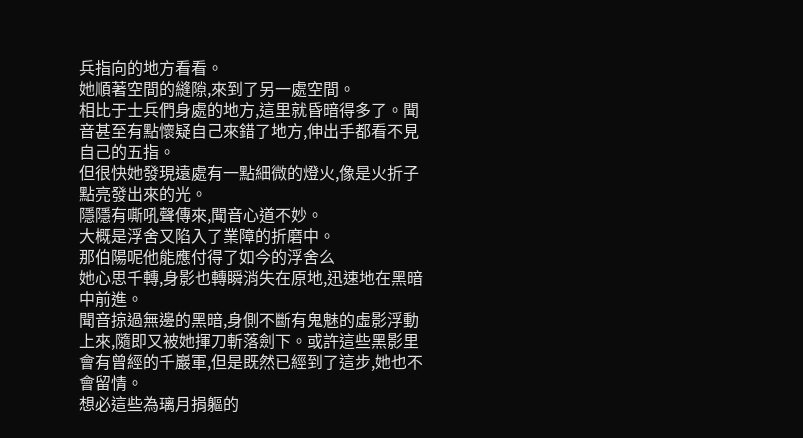兵指向的地方看看。
她順著空間的縫隙,來到了另一處空間。
相比于士兵們身處的地方,這里就昏暗得多了。聞音甚至有點懷疑自己來錯了地方,伸出手都看不見自己的五指。
但很快她發現遠處有一點細微的燈火,像是火折子點亮發出來的光。
隱隱有嘶吼聲傳來,聞音心道不妙。
大概是浮舍又陷入了業障的折磨中。
那伯陽呢他能應付得了如今的浮舍么
她心思千轉,身影也轉瞬消失在原地,迅速地在黑暗中前進。
聞音掠過無邊的黑暗,身側不斷有鬼魅的虛影浮動上來,隨即又被她揮刀斬落劍下。或許這些黑影里會有曾經的千巖軍,但是既然已經到了這步,她也不會留情。
想必這些為璃月捐軀的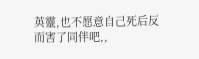英靈,也不愿意自己死后反而害了同伴吧,,